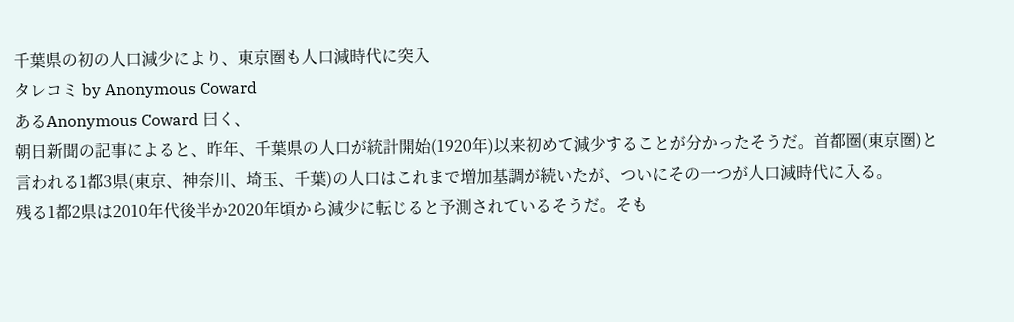千葉県の初の人口減少により、東京圏も人口減時代に突入
タレコミ by Anonymous Coward
あるAnonymous Coward 曰く、
朝日新聞の記事によると、昨年、千葉県の人口が統計開始(1920年)以来初めて減少することが分かったそうだ。首都圏(東京圏)と言われる1都3県(東京、神奈川、埼玉、千葉)の人口はこれまで増加基調が続いたが、ついにその一つが人口減時代に入る。
残る1都2県は2010年代後半か2020年頃から減少に転じると予測されているそうだ。そも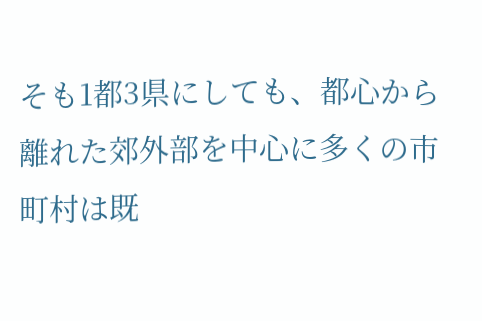そも1都3県にしても、都心から離れた郊外部を中心に多くの市町村は既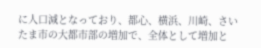に人口減となっており、都心、横浜、川崎、さいたま市の大都市部の増加で、全体として増加と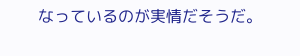なっているのが実情だそうだ。